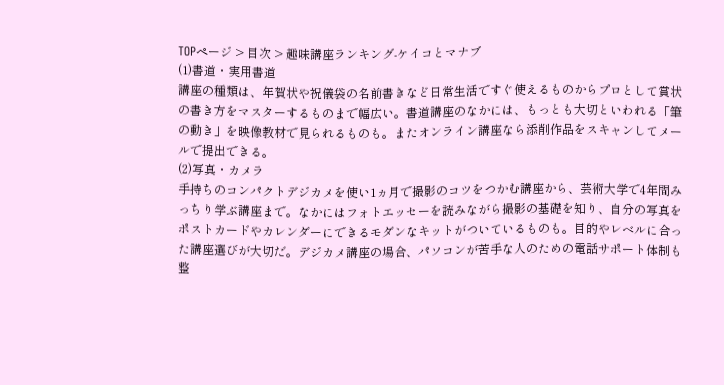TOPページ > 目次 > 趣味講座ランキング-ケイコとマナブ
(1)書道・実用書道
講座の種類は、年賀状や祝儀袋の名前書きなど日常生活ですぐ使えるものからプロとして賞状の書き方をマスターするものまで幅広い。書道講座のなかには、もっとも大切といわれる「筆の動き」を映像教材で見られるものも。またオンライン講座なら添削作品をスキャンしてメールで提出できる。
(2)写真・カメラ
手持ちのコンパクトデジカメを使い1ヵ月で撮影のコツをつかむ講座から、芸術大学で4年間みっちり学ぶ講座まで。なかにはフォトエッセーを読みながら撮影の基礎を知り、自分の写真をポストカードやカレンダーにできるモダンなキットがついているものも。目的やレベルに合った講座選びが大切だ。デジカメ講座の場合、パソコンが苦手な人のための電話サポート体制も整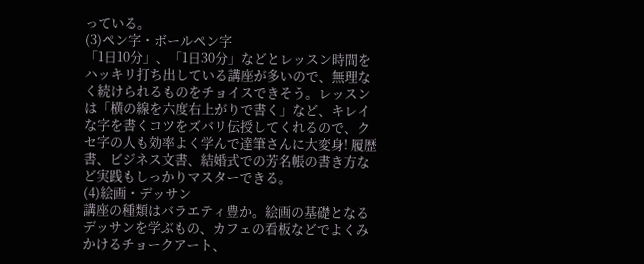っている。
(3)ペン字・ボールペン字
「1日10分」、「1日30分」などとレッスン時間をハッキリ打ち出している講座が多いので、無理なく続けられるものをチョイスできそう。レッスンは「横の線を六度右上がりで書く」など、キレイな字を書くコツをズバリ伝授してくれるので、クセ字の人も効率よく学んで達筆さんに大変身! 履歴書、ビジネス文書、結婚式での芳名帳の書き方など実践もしっかりマスターできる。
(4)絵画・デッサン
講座の種類はバラエティ豊か。絵画の基礎となるデッサンを学ぶもの、カフェの看板などでよくみかけるチョークアート、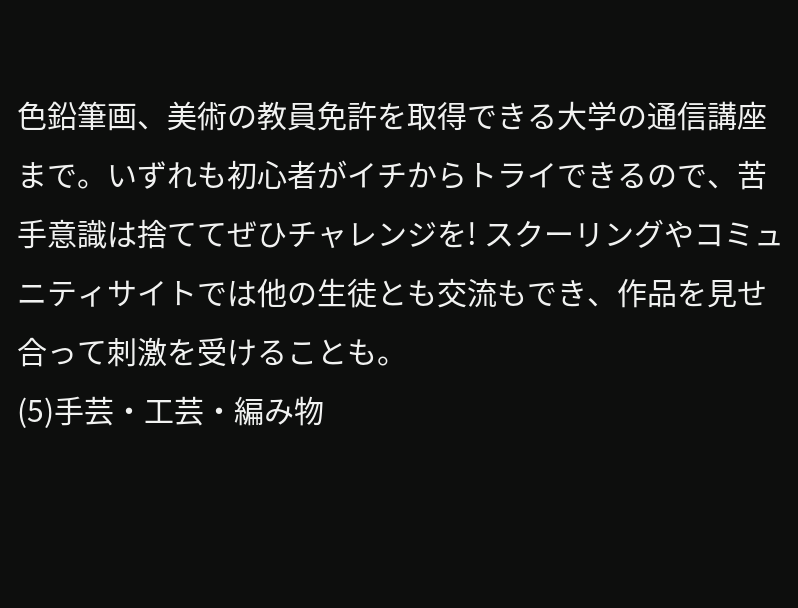色鉛筆画、美術の教員免許を取得できる大学の通信講座まで。いずれも初心者がイチからトライできるので、苦手意識は捨ててぜひチャレンジを! スクーリングやコミュニティサイトでは他の生徒とも交流もでき、作品を見せ合って刺激を受けることも。
(5)手芸・工芸・編み物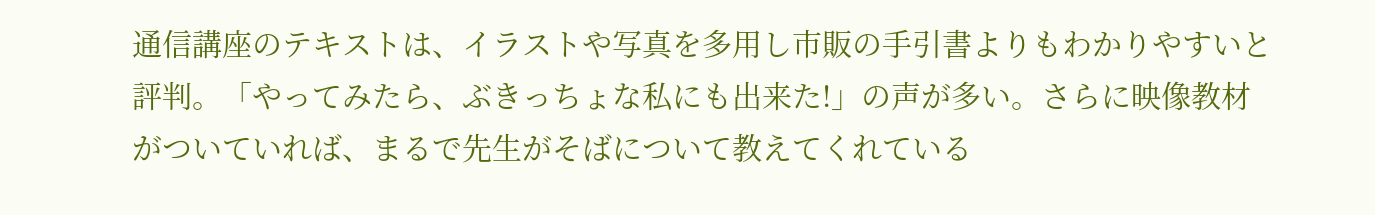通信講座のテキストは、イラストや写真を多用し市販の手引書よりもわかりやすいと評判。「やってみたら、ぶきっちょな私にも出来た!」の声が多い。さらに映像教材がついていれば、まるで先生がそばについて教えてくれている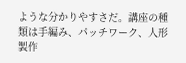ような分かりやすさだ。講座の種類は手編み、パッチワーク、人形製作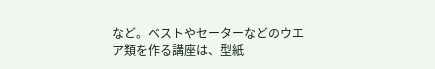など。ベストやセーターなどのウエア類を作る講座は、型紙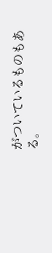がついているものもある。